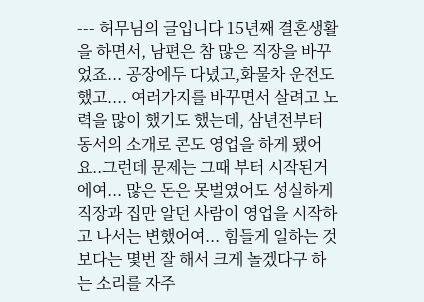--- 허무님의 글입니다 15년째 결혼생활을 하면서, 남편은 참 많은 직장을 바꾸었죠... 공장에두 다녔고,화물차 운전도 했고.... 여러가지를 바꾸면서 살려고 노력을 많이 했기도 했는데, 삼년전부터 동서의 소개로 콘도 영업을 하게 됐어요..그런데 문제는 그때 부터 시작된거에여... 많은 돈은 못벌였어도 성실하게 직장과 집만 알던 사람이 영업을 시작하고 나서는 변했어여... 힘들게 일하는 것보다는 몇번 잘 해서 크게 놀겠다구 하는 소리를 자주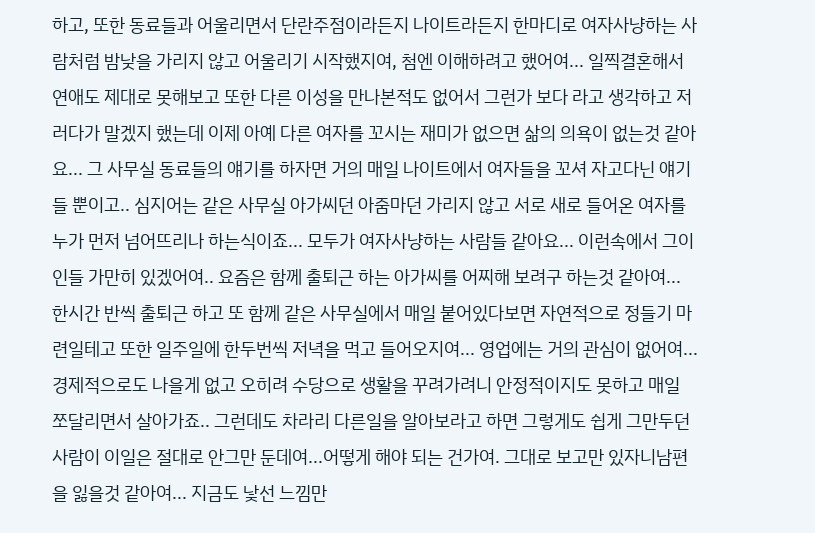하고, 또한 동료들과 어울리면서 단란주점이라든지 나이트라든지 한마디로 여자사냥하는 사람처럼 밤낮을 가리지 않고 어울리기 시작했지여, 첨엔 이해하려고 했어여... 일찍결혼해서 연애도 제대로 못해보고 또한 다른 이성을 만나본적도 없어서 그런가 보다 라고 생각하고 저러다가 말겠지 했는데 이제 아예 다른 여자를 꼬시는 재미가 없으면 삶의 의욕이 없는것 같아요... 그 사무실 동료들의 얘기를 하자면 거의 매일 나이트에서 여자들을 꼬셔 자고다닌 얘기들 뿐이고.. 심지어는 같은 사무실 아가씨던 아줌마던 가리지 않고 서로 새로 들어온 여자를 누가 먼저 넘어뜨리나 하는식이죠... 모두가 여자사냥하는 사람들 같아요... 이런속에서 그이인들 가만히 있겠어여.. 요즘은 함께 출퇴근 하는 아가씨를 어찌해 보려구 하는것 같아여... 한시간 반씩 출퇴근 하고 또 함께 같은 사무실에서 매일 붙어있다보면 자연적으로 정들기 마련일테고 또한 일주일에 한두번씩 저녁을 먹고 들어오지여... 영업에는 거의 관심이 없어여... 경제적으로도 나을게 없고 오히려 수당으로 생활을 꾸려가려니 안정적이지도 못하고 매일 쪼달리면서 살아가죠.. 그런데도 차라리 다른일을 알아보라고 하면 그렇게도 쉽게 그만두던 사람이 이일은 절대로 안그만 둔데여...어떻게 해야 되는 건가여. 그대로 보고만 있자니남편을 잃을것 같아여... 지금도 낯선 느낌만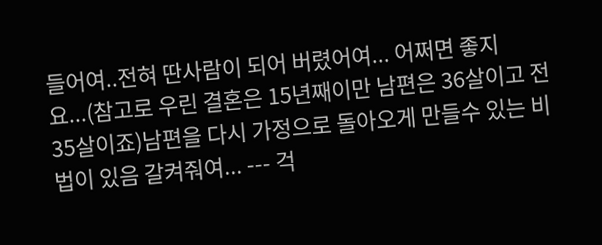들어여..전혀 딴사람이 되어 버렸어여... 어쩌면 좋지요...(참고로 우린 결혼은 15년째이만 남편은 36살이고 전 35살이죠)남편을 다시 가정으로 돌아오게 만들수 있는 비법이 있음 갈켜줘여... --- 걱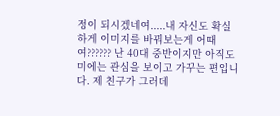정이 되시겠네여.....내 자신도 확실하게 이미지를 바꿔보는게 어때여?????? 난 40대 중반이지만 아직도 미에는 관심을 보이고 가꾸는 편입니다. 제 친구가 그러데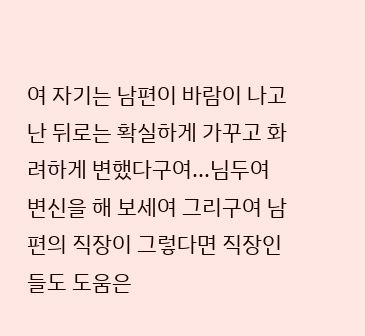여 자기는 남편이 바람이 나고 난 뒤로는 확실하게 가꾸고 화려하게 변했다구여...님두여 변신을 해 보세여 그리구여 남편의 직장이 그렇다면 직장인들도 도움은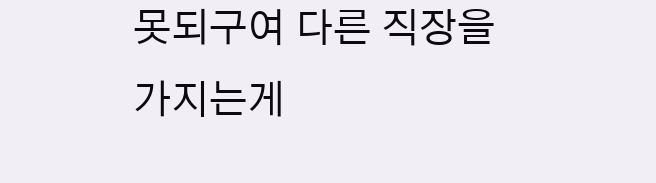못되구여 다른 직장을 가지는게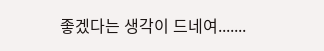좋겠다는 생각이 드네여.......